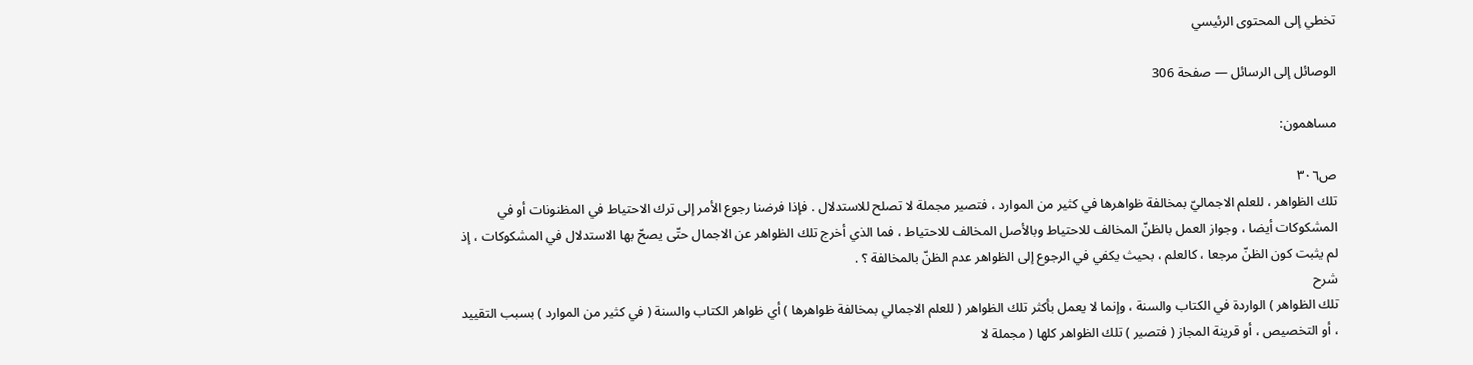تخطي إلى المحتوى الرئيسي

الوصائل إلى الرسائل — صفحة 306

مساهمون:

ص٣٠٦
تلك الظواهر ، للعلم الاجماليّ بمخالفة ظواهرها في كثير من الموارد ، فتصير مجملة لا تصلح للاستدلال . فإذا فرضنا رجوع الأمر إلى ترك الاحتياط في المظنونات أو في المشكوكات أيضا ، وجواز العمل بالظنّ المخالف للاحتياط وبالأصل المخالف للاحتياط ، فما الذي أخرج تلك الظواهر عن الاجمال حتّى يصحّ بها الاستدلال في المشكوكات ، إذ لم يثبت كون الظنّ مرجعا ، كالعلم ، بحيث يكفي في الرجوع إلى الظواهر عدم الظنّ بالمخالفة ؟ .
شرح
تلك الظواهر ) الواردة في الكتاب والسنة ، وإنما لا يعمل بأكثر تلك الظواهر ( للعلم الاجمالي بمخالفة ظواهرها ) أي ظواهر الكتاب والسنة ( في كثير من الموارد ) بسبب التقييد ، أو التخصيص ، أو قرينة المجاز ( فتصير ) تلك الظواهر كلها ( مجملة لا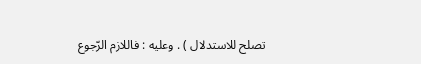تصلح للاستدلال ) . وعليه : فاللازم الرّجوع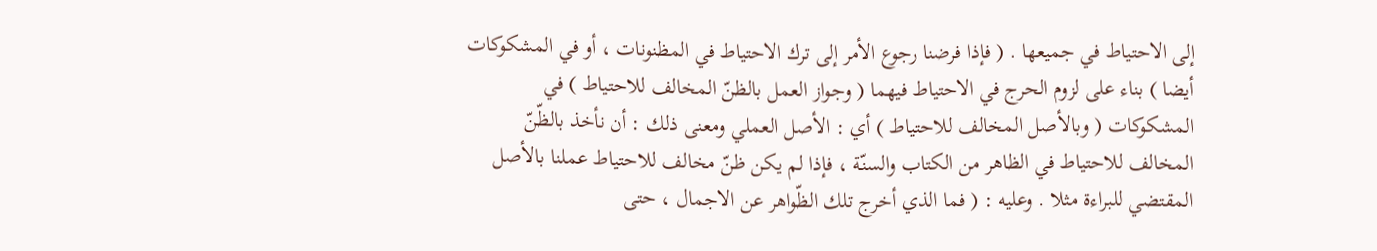إلى الاحتياط في جميعها . ( فإذا فرضنا رجوع الأمر إلى ترك الاحتياط في المظنونات ، أو في المشكوكات أيضا ) بناء على لزوم الحرج في الاحتياط فيهما ( وجواز العمل بالظنّ المخالف للاحتياط ) في المشكوكات ( وبالأصل المخالف للاحتياط ) أي : الأصل العملي ومعنى ذلك : أن نأخذ بالظّنّ المخالف للاحتياط في الظاهر من الكتاب والسنّة ، فإذا لم يكن ظنّ مخالف للاحتياط عملنا بالأصل المقتضي للبراءة مثلا . وعليه : ( فما الذي أخرج تلك الظّواهر عن الاجمال ، حتى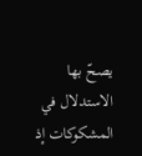يصحّ بها الاستدلال في المشكوكات إذ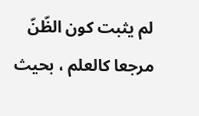لم يثبت كون الظّنّ مرجعا كالعلم ، بحيث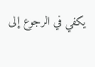يكفي في الرجوع إلى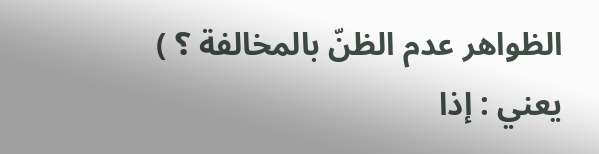الظواهر عدم الظنّ بالمخالفة ؟ ) يعني : إذا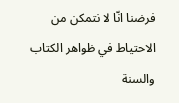فرضنا انّا لا نتمكن من الاحتياط في ظواهر الكتاب والسنة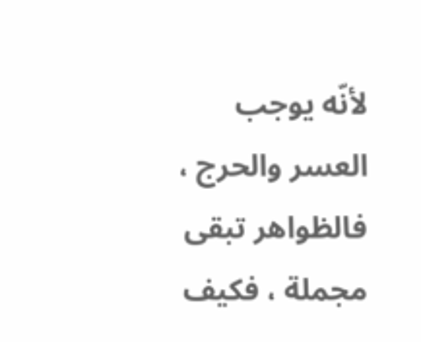لأنّه يوجب العسر والحرج ، فالظواهر تبقى مجملة ، فكيف